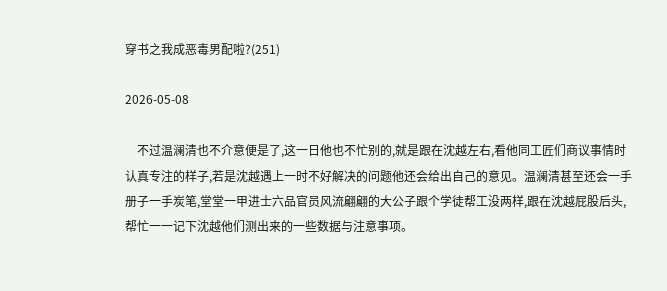穿书之我成恶毒男配啦?(251)

2026-05-08

    不过温澜清也不介意便是了,这一日他也不忙别的,就是跟在沈越左右,看他同工匠们商议事情时认真专注的样子,若是沈越遇上一时不好解决的问题他还会给出自己的意见。温澜清甚至还会一手册子一手炭笔,堂堂一甲进士六品官员风流翩翩的大公子跟个学徒帮工没两样,跟在沈越屁股后头,帮忙一一记下沈越他们测出来的一些数据与注意事项。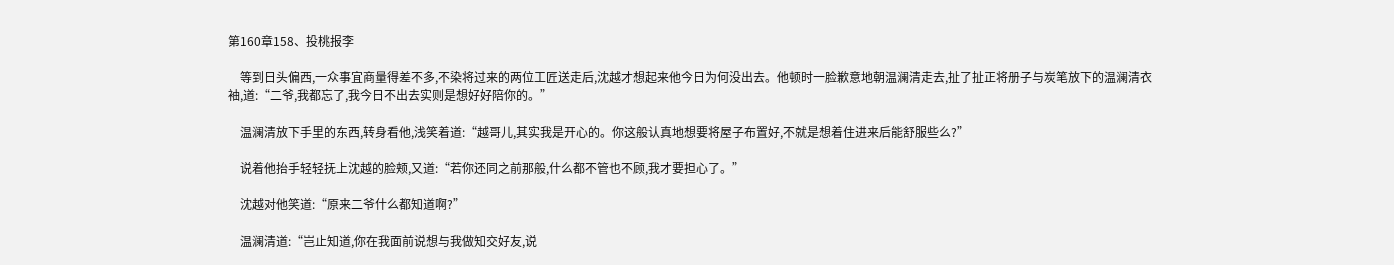第160章158、投桃报李

    等到日头偏西,一众事宜商量得差不多,不染将过来的两位工匠送走后,沈越才想起来他今日为何没出去。他顿时一脸歉意地朝温澜清走去,扯了扯正将册子与炭笔放下的温澜清衣袖,道:“二爷,我都忘了,我今日不出去实则是想好好陪你的。”

    温澜清放下手里的东西,转身看他,浅笑着道:“越哥儿,其实我是开心的。你这般认真地想要将屋子布置好,不就是想着住进来后能舒服些么?”

    说着他抬手轻轻抚上沈越的脸颊,又道:“若你还同之前那般,什么都不管也不顾,我才要担心了。”

    沈越对他笑道:“原来二爷什么都知道啊?”

    温澜清道:“岂止知道,你在我面前说想与我做知交好友,说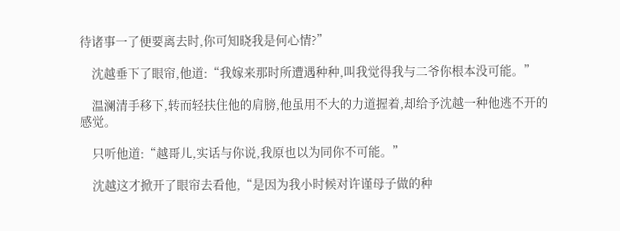待诸事一了便要离去时,你可知晓我是何心情?”

    沈越垂下了眼帘,他道:“我嫁来那时所遭遇种种,叫我觉得我与二爷你根本没可能。”

    温澜清手移下,转而轻扶住他的肩膀,他虽用不大的力道握着,却给予沈越一种他逃不开的感觉。

    只听他道:“越哥儿,实话与你说,我原也以为同你不可能。”

    沈越这才掀开了眼帘去看他,“是因为我小时候对许谨母子做的种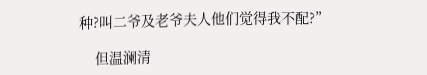种?叫二爷及老爷夫人他们觉得我不配?”

    但温澜清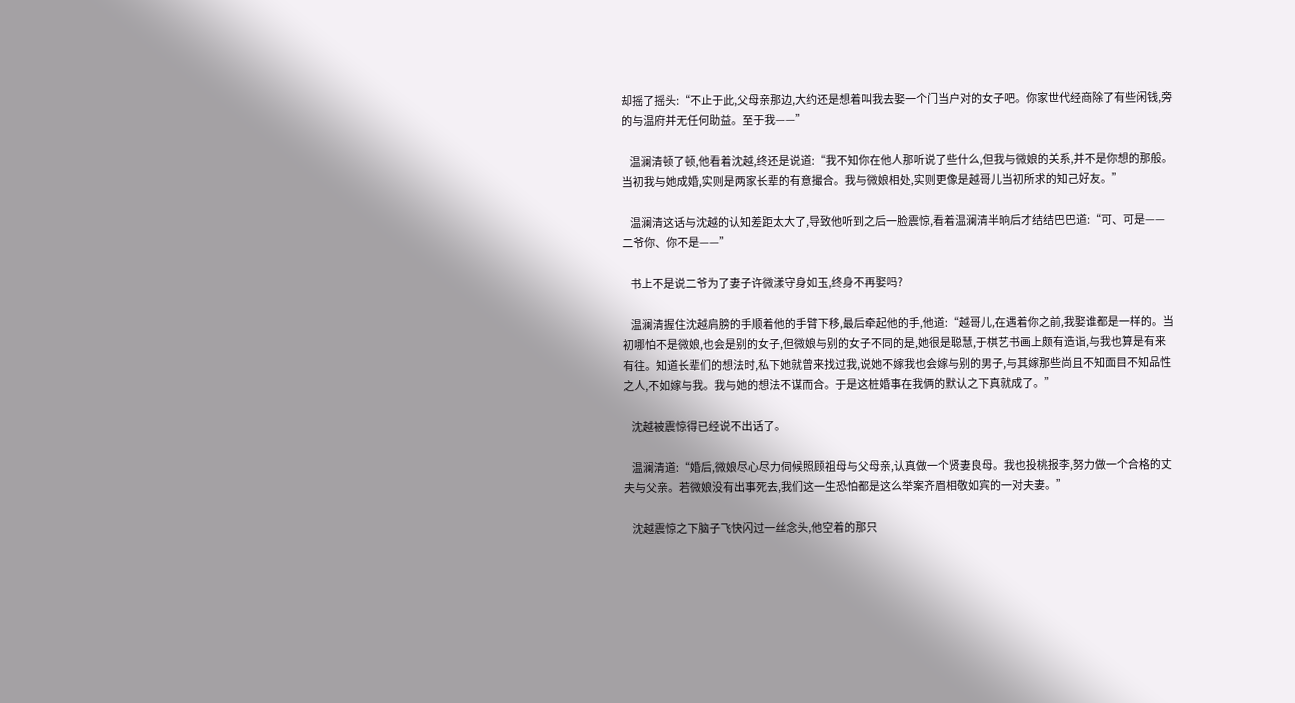却摇了摇头:“不止于此,父母亲那边,大约还是想着叫我去娶一个门当户对的女子吧。你家世代经商除了有些闲钱,旁的与温府并无任何助益。至于我——”

    温澜清顿了顿,他看着沈越,终还是说道:“我不知你在他人那听说了些什么,但我与微娘的关系,并不是你想的那般。当初我与她成婚,实则是两家长辈的有意撮合。我与微娘相处,实则更像是越哥儿当初所求的知己好友。”

    温澜清这话与沈越的认知差距太大了,导致他听到之后一脸震惊,看着温澜清半晌后才结结巴巴道:“可、可是——二爷你、你不是——”

    书上不是说二爷为了妻子许微漾守身如玉,终身不再娶吗?

    温澜清握住沈越肩膀的手顺着他的手臂下移,最后牵起他的手,他道:“越哥儿,在遇着你之前,我娶谁都是一样的。当初哪怕不是微娘,也会是别的女子,但微娘与别的女子不同的是,她很是聪慧,于棋艺书画上颇有造诣,与我也算是有来有往。知道长辈们的想法时,私下她就曾来找过我,说她不嫁我也会嫁与别的男子,与其嫁那些尚且不知面目不知品性之人,不如嫁与我。我与她的想法不谋而合。于是这桩婚事在我俩的默认之下真就成了。”

    沈越被震惊得已经说不出话了。

    温澜清道:“婚后,微娘尽心尽力伺候照顾祖母与父母亲,认真做一个贤妻良母。我也投桃报李,努力做一个合格的丈夫与父亲。若微娘没有出事死去,我们这一生恐怕都是这么举案齐眉相敬如宾的一对夫妻。”

    沈越震惊之下脑子飞快闪过一丝念头,他空着的那只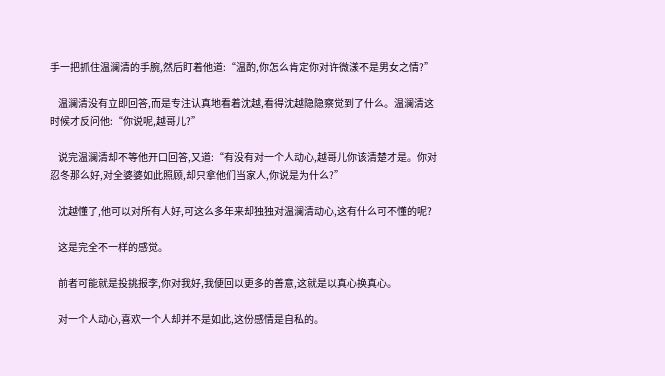手一把抓住温澜清的手腕,然后盯着他道:“温酌,你怎么肯定你对许微漾不是男女之情?”

    温澜清没有立即回答,而是专注认真地看着沈越,看得沈越隐隐察觉到了什么。温澜清这时候才反问他:“你说呢,越哥儿?”

    说完温澜清却不等他开口回答,又道:“有没有对一个人动心,越哥儿你该清楚才是。你对忍冬那么好,对全婆婆如此照顾,却只拿他们当家人,你说是为什么?”

    沈越懂了,他可以对所有人好,可这么多年来却独独对温澜清动心,这有什么可不懂的呢?

    这是完全不一样的感觉。

    前者可能就是投挑报李,你对我好,我便回以更多的善意,这就是以真心换真心。

    对一个人动心,喜欢一个人却并不是如此,这份感情是自私的。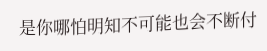是你哪怕明知不可能也会不断付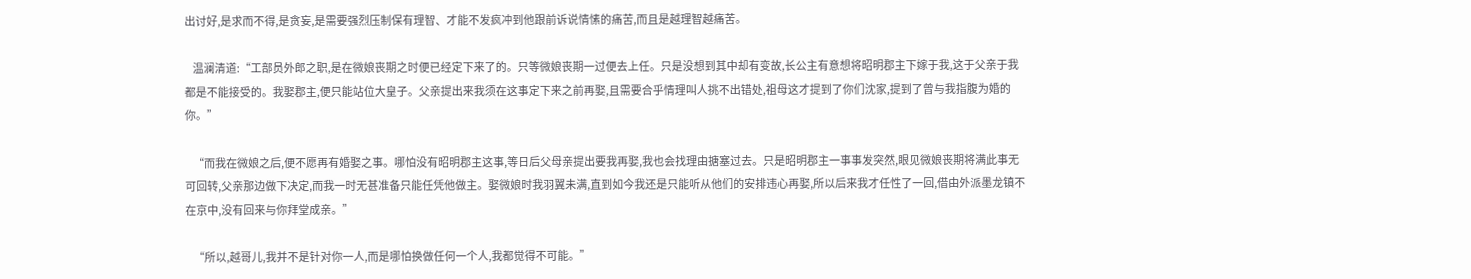出讨好,是求而不得,是贪妄,是需要强烈压制保有理智、才能不发疯冲到他跟前诉说情愫的痛苦,而且是越理智越痛苦。

    温澜清道:“工部员外郎之职,是在微娘丧期之时便已经定下来了的。只等微娘丧期一过便去上任。只是没想到其中却有变故,长公主有意想将昭明郡主下嫁于我,这于父亲于我都是不能接受的。我娶郡主,便只能站位大皇子。父亲提出来我须在这事定下来之前再娶,且需要合乎情理叫人挑不出错处,祖母这才提到了你们沈家,提到了曾与我指腹为婚的你。”

    “而我在微娘之后,便不愿再有婚娶之事。哪怕没有昭明郡主这事,等日后父母亲提出要我再娶,我也会找理由搪塞过去。只是昭明郡主一事事发突然,眼见微娘丧期将满此事无可回转,父亲那边做下决定,而我一时无甚准备只能任凭他做主。娶微娘时我羽翼未满,直到如今我还是只能听从他们的安排违心再娶,所以后来我才任性了一回,借由外派墨龙镇不在京中,没有回来与你拜堂成亲。”

    “所以,越哥儿,我并不是针对你一人,而是哪怕换做任何一个人,我都觉得不可能。”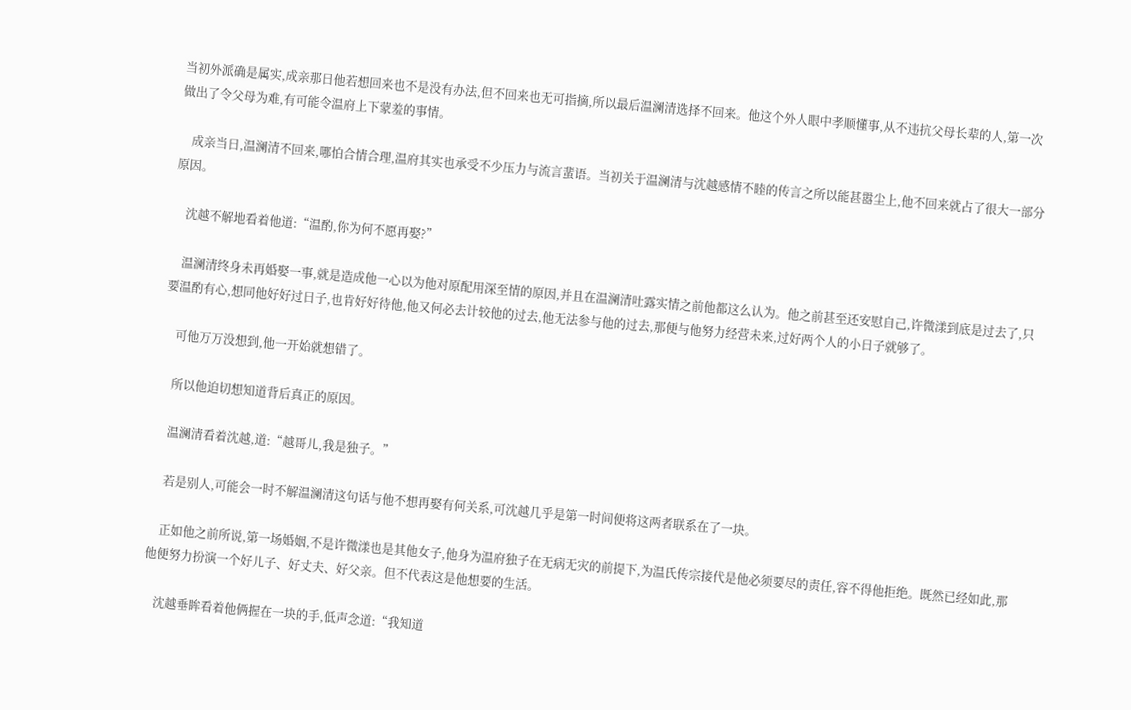当初外派确是属实,成亲那日他若想回来也不是没有办法,但不回来也无可指摘,所以最后温澜清选择不回来。他这个外人眼中孝顺懂事,从不违抗父母长辈的人,第一次做出了令父母为难,有可能令温府上下蒙羞的事情。

    成亲当日,温澜清不回来,哪怕合情合理,温府其实也承受不少压力与流言蜚语。当初关于温澜清与沈越感情不睦的传言之所以能甚嚣尘上,他不回来就占了很大一部分原因。

    沈越不解地看着他道:“温酌,你为何不愿再娶?”

    温澜清终身未再婚娶一事,就是造成他一心以为他对原配用深至情的原因,并且在温澜清吐露实情之前他都这么认为。他之前甚至还安慰自己,许微漾到底是过去了,只要温酌有心,想同他好好过日子,也肯好好待他,他又何必去计较他的过去,他无法参与他的过去,那便与他努力经营未来,过好两个人的小日子就够了。

    可他万万没想到,他一开始就想错了。

    所以他迫切想知道背后真正的原因。

    温澜清看着沈越,道:“越哥儿,我是独子。”

    若是别人,可能会一时不解温澜清这句话与他不想再娶有何关系,可沈越几乎是第一时间便将这两者联系在了一块。

    正如他之前所说,第一场婚姻,不是许微漾也是其他女子,他身为温府独子在无病无灾的前提下,为温氏传宗接代是他必须要尽的责任,容不得他拒绝。既然已经如此,那他便努力扮演一个好儿子、好丈夫、好父亲。但不代表这是他想要的生活。

    沈越垂眸看着他俩握在一块的手,低声念道:“我知道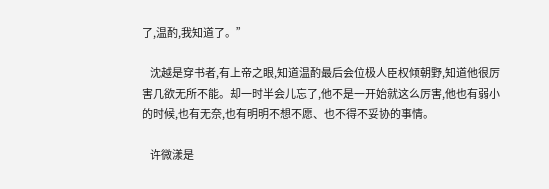了,温酌,我知道了。”

    沈越是穿书者,有上帝之眼,知道温酌最后会位极人臣权倾朝野,知道他很厉害几欲无所不能。却一时半会儿忘了,他不是一开始就这么厉害,他也有弱小的时候,也有无奈,也有明明不想不愿、也不得不妥协的事情。

    许微漾是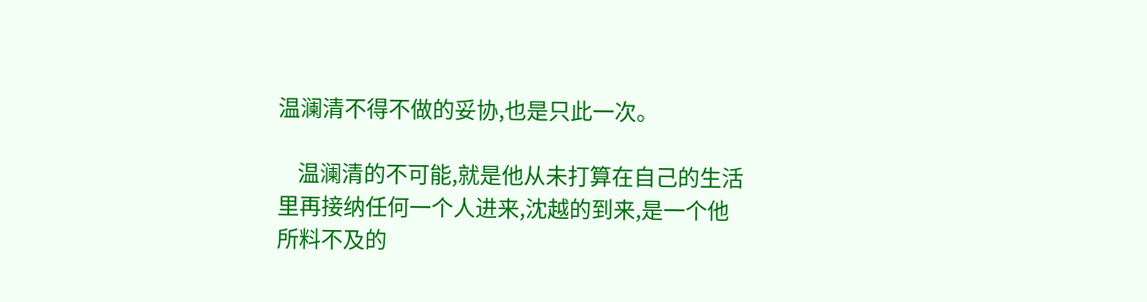温澜清不得不做的妥协,也是只此一次。

    温澜清的不可能,就是他从未打算在自己的生活里再接纳任何一个人进来,沈越的到来,是一个他所料不及的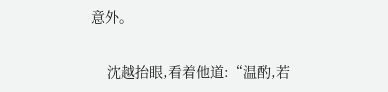意外。

    沈越抬眼,看着他道:“温酌,若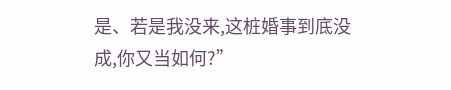是、若是我没来,这桩婚事到底没成,你又当如何?”